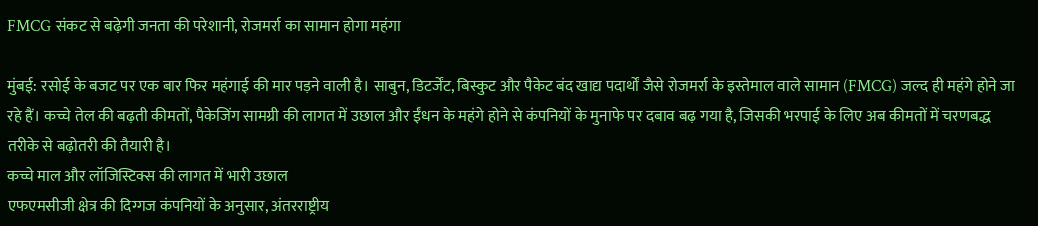FMCG संकट से बढ़ेगी जनता की परेशानी, रोजमर्रा का सामान होगा महंगा

मुंबई: रसोई के बजट पर एक बार फिर महंगाई की मार पड़ने वाली है। साबुन, डिटर्जेंट, बिस्कुट और पैकेट बंद खाद्य पदार्थों जैसे रोजमर्रा के इस्तेमाल वाले सामान (FMCG) जल्द ही महंगे होने जा रहे हैं। कच्चे तेल की बढ़ती कीमतों, पैकेजिंग सामग्री की लागत में उछाल और ईंधन के महंगे होने से कंपनियों के मुनाफे पर दबाव बढ़ गया है, जिसकी भरपाई के लिए अब कीमतों में चरणबद्ध तरीके से बढ़ोतरी की तैयारी है।
कच्चे माल और लॉजिस्टिक्स की लागत में भारी उछाल
एफएमसीजी क्षेत्र की दिग्गज कंपनियों के अनुसार, अंतरराष्ट्रीय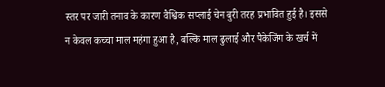स्तर पर जारी तनाव के कारण वैश्विक सप्लाई चेन बुरी तरह प्रभावित हुई है। इससे न केवल कच्चा माल महंगा हुआ है, बल्कि माल ढुलाई और पैकेजिंग के खर्च में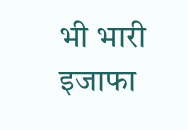भी भारी इजाफा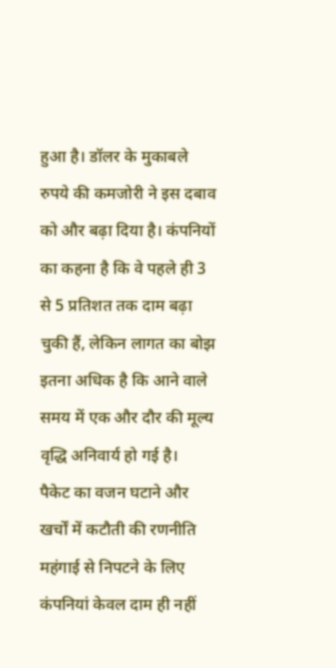हुआ है। डॉलर के मुकाबले रुपये की कमजोरी ने इस दबाव को और बढ़ा दिया है। कंपनियों का कहना है कि वे पहले ही 3 से 5 प्रतिशत तक दाम बढ़ा चुकी हैं, लेकिन लागत का बोझ इतना अधिक है कि आने वाले समय में एक और दौर की मूल्य वृद्धि अनिवार्य हो गई है।
पैकेट का वजन घटाने और खर्चों में कटौती की रणनीति
महंगाई से निपटने के लिए कंपनियां केवल दाम ही नहीं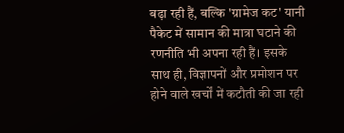बढ़ा रही हैं, बल्कि 'ग्रामेज कट' यानी पैकेट में सामान की मात्रा घटाने की रणनीति भी अपना रही हैं। इसके साथ ही, विज्ञापनों और प्रमोशन पर होने वाले खर्चों में कटौती की जा रही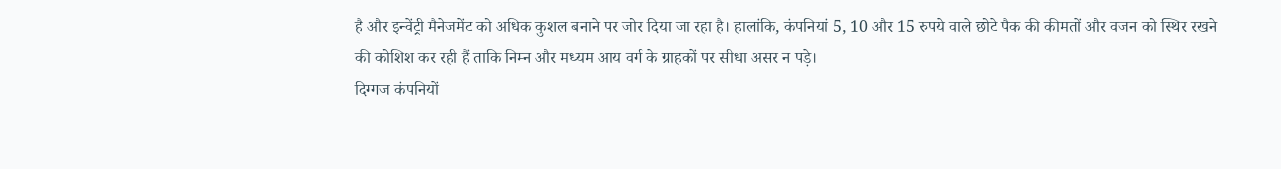है और इन्वेंट्री मैनेजमेंट को अधिक कुशल बनाने पर जोर दिया जा रहा है। हालांकि, कंपनियां 5, 10 और 15 रुपये वाले छोटे पैक की कीमतों और वजन को स्थिर रखने की कोशिश कर रही हैं ताकि निम्न और मध्यम आय वर्ग के ग्राहकों पर सीधा असर न पड़े।
दिग्गज कंपनियों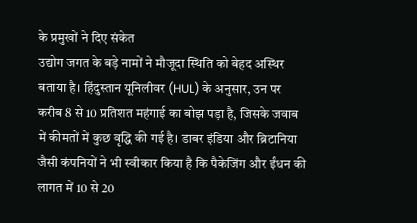के प्रमुखों ने दिए संकेत
उद्योग जगत के बड़े नामों ने मौजूदा स्थिति को बेहद अस्थिर बताया है। हिंदुस्तान यूनिलीवर (HUL) के अनुसार, उन पर करीब 8 से 10 प्रतिशत महंगाई का बोझ पड़ा है, जिसके जवाब में कीमतों में कुछ वृद्धि की गई है। डाबर इंडिया और ब्रिटानिया जैसी कंपनियों ने भी स्वीकार किया है कि पैकेजिंग और ईंधन की लागत में 10 से 20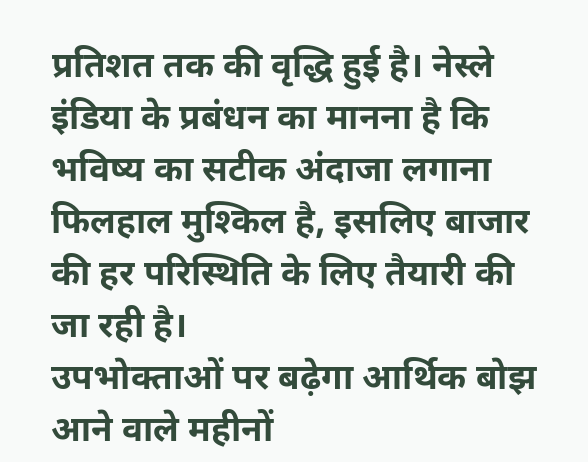प्रतिशत तक की वृद्धि हुई है। नेस्ले इंडिया के प्रबंधन का मानना है कि भविष्य का सटीक अंदाजा लगाना फिलहाल मुश्किल है, इसलिए बाजार की हर परिस्थिति के लिए तैयारी की जा रही है।
उपभोक्ताओं पर बढ़ेगा आर्थिक बोझ
आने वाले महीनों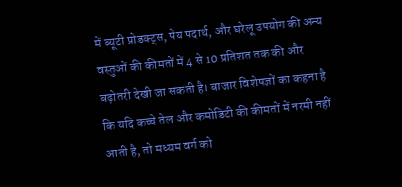में ब्यूटी प्रोडक्ट्स, पेय पदार्थ, और घरेलू उपयोग की अन्य वस्तुओं की कीमतों में 4 से 10 प्रतिशत तक की और बढ़ोतरी देखी जा सकती है। बाजार विशेषज्ञों का कहना है कि यदि कच्चे तेल और कमोडिटी की कीमतों में नरमी नहीं आती है, तो मध्यम वर्ग को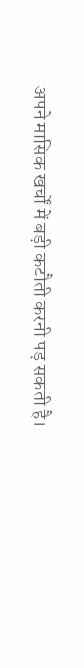अपने मासिक खर्चों में बड़ी कटौती करनी पड़ सकती है।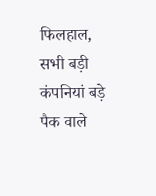फिलहाल, सभी बड़ी कंपनियां बड़े पैक वाले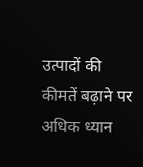उत्पादों की कीमतें बढ़ाने पर अधिक ध्यान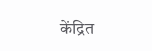केंद्रित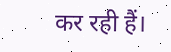कर रही हैं।